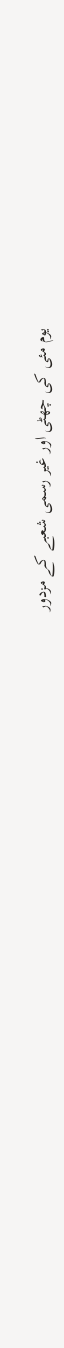یوم مئی کی چھٹی اور غیر رسمی شعبے کے مزدور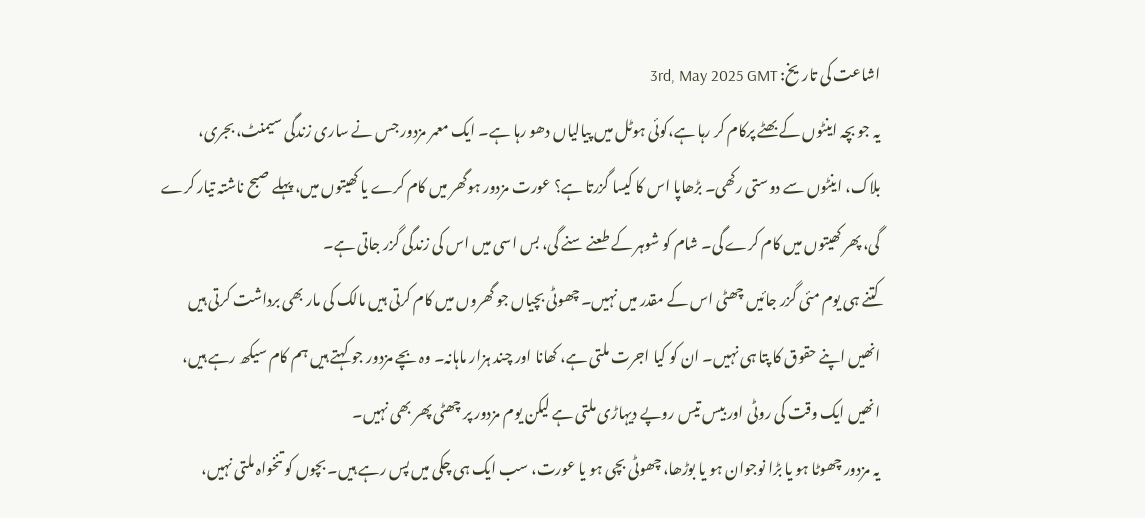اشاعت کی تاریخ: 3rd, May 2025 GMT
یہ جو بچہ اینٹوں کے بھٹے پرکام کر رہا ہے،کوئی ہوٹل میں پیالیاں دھو رہا ہے۔ ایک معمر مزدور جس نے ساری زندگی سیمنٹ، بجری، بلاک، اینٹوں سے دوستی رکھی۔ بڑھاپا اس کا کیسا گزرتا ہے؟ عورت مزدور ہوگھر میں کام کرے یا کھیتوں میں، پہلے صبح ناشتہ تیار کرے گی، پھر کھیتوں میں کام کرے گی۔ شام کو شوہر کے طعنے سنے گی، بس اسی میں اس کی زندگی گزر جاتی ہے۔
کتنے ہی یوم مئی گزر جائیں چھٹی اس کے مقدر میں نہیں۔ چھوٹی بچیاں جو گھروں میں کام کرتی ہیں مالک کی مار بھی برداشت کرتی ہیں انھیں اپنے حقوق کا پتا ہی نہیں۔ ان کو کیا اجرت ملتی ہے، کھانا اور چند ہزار ماہانہ۔ وہ بچے مزدور جو کہتے ہیں ہم کام سیکھ رہے ہیں، انھیں ایک وقت کی روٹی اور بیس تیس روپے دیہاڑی ملتی ہے لیکن یوم مزدور پر چھٹی پھر بھی نہیں۔
یہ مزدور چھوٹا ہو یا بڑا نوجوان ہو یا بوڑھا، چھوٹی بچی ہو یا عورت، سب ایک ہی چکی میں پس رہے ہیں۔ بچوں کو تنخواہ ملتی نہیں،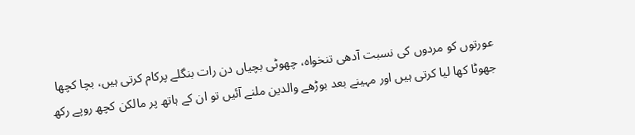عورتوں کو مردوں کی نسبت آدھی تنخواہ، چھوٹی بچیاں دن رات بنگلے پرکام کرتی ہیں، بچا کچھا جھوٹا کھا لیا کرتی ہیں اور مہینے بعد بوڑھے والدین ملنے آئیں تو ان کے ہاتھ پر مالکن کچھ روپے رکھ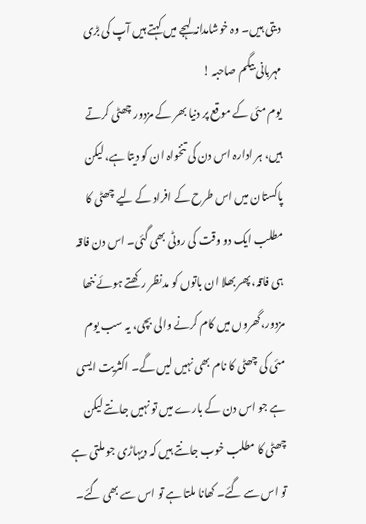دیتی ہیں۔ وہ خوشامدانہ لہجے میں کہتے ہیں آپ کی بڑی مہربانی بیگم صاحبہ !
یوم مئی کے موقع پر دنیا بھر کے مزدور چھٹی کرتے ہیں، ہر ادارہ اس دن کی تنخواہ ان کو دیتا ہے، لیکن پاکستان میں اس طرح کے افراد کے لیے چھٹی کا مطلب ایک دو وقت کی روٹی بھی گئی۔ اس دن فاقہ ہی فاقہ، پھر بھلا ان باتوں کو مدنظر رکھتے ہوئے ننھا مزدور،گھروں میں کام کرنے والی بچی، یہ سب یوم مئی کی چھٹی کا نام بھی نہیں لیں گے۔ اکثریت ایسی ہے جو اس دن کے بارے میں تو نہیں جانتے لیکن چھٹی کا مطلب خوب جانتے ہیں کہ دیہاڑی جو ملتی ہے تو اس سے گئے۔ کھانا ملتا ہے تو اس سے بھی گئے۔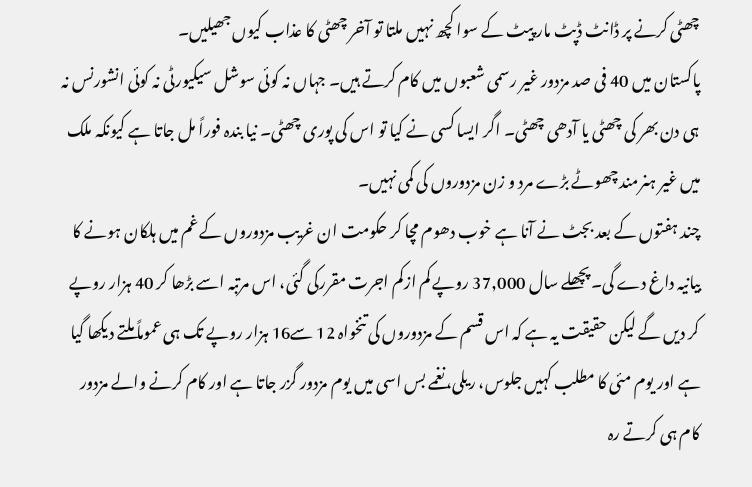چھٹی کرنے پر ڈانٹ ڈپٹ مار پیٹ کے سوا کچھ نہیں ملتا تو آخر چھٹی کا عذاب کیوں جھیلیں۔
پاکستان میں 40 فی صد مزدور غیر رسمی شعبوں میں کام کرتے ہیں۔ جہاں نہ کوئی سوشل سیکیورٹی نہ کوئی انشورنس نہ ہی دن بھر کی چھٹی یا آدھی چھٹی۔ اگر ایسا کسی نے کیا تو اس کی پوری چھٹی۔ نیا بندہ فوراً مل جاتا ہے کیونکہ ملک میں غیر ہنرمند چھوٹے بڑے مرد و زن مزدوروں کی کمی نہیں۔
چند ہفتوں کے بعد بجٹ نے آنا ہے خوب دھوم مچا کر حکومت ان غریب مزدوروں کے غم میں ہلکان ہونے کا بیانیہ داغ دے گی۔ پچھلے سال 37,000 روپے کم ازکم اجرت مقررکی گئی، اس مرتبہ اسے بڑھا کر 40 ہزار روپے کر دیں گے لیکن حقیقت یہ ہے کہ اس قسم کے مزدوروں کی تنخواہ 12 سے16 ہزار روپے تک ہی عموماً ملتے دیکھا گیا ہے اور یوم مئی کا مطلب کہیں جلوس، ریلی، نغمے بس اسی میں یوم مزدور گزر جاتا ہے اور کام کرنے والے مزدور کام ہی کرتے رہ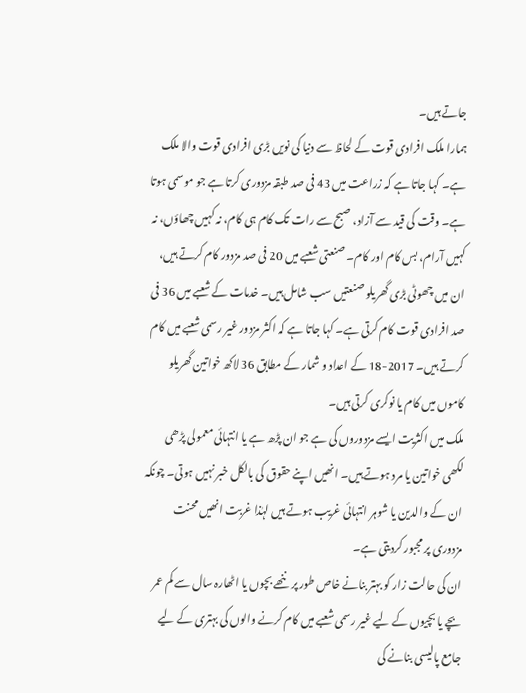جاتے ہیں۔
ہمارا ملک افرادی قوت کے لحاظ سے دنیا کی نویں بڑی افرادی قوت والا ملک ہے۔ کہا جاتا ہے کہ زراعت میں 43 فی صد طبقہ مزدوری کرتا ہے جو موسمی ہوتا ہے۔ وقت کی قید سے آزاد، صبح سے رات تک کام ہی کام، نہ کہیں چھاؤں، نہ کہیں آرام، بس کام اور کام۔ صنعتی شعبے میں 20 فی صد مزدور کام کرتے ہیں، ان میں چھوٹی بڑی گھریلو صنعتیں سب شامل ہیں۔ خدمات کے شعبے میں 36 فی صد افرادی قوت کام کرتی ہے۔ کہا جاتا ہے کہ اکثر مزدور غیر رسمی شعبے میں کام کرتے ہیں۔ 2017-18 کے اعداد و شمار کے مطابق 36 لاکھ خواتین گھریلو کاموں میں کام یا نوکری کرتی ہیں۔
ملک میں اکثریت ایسے مزدوروں کی ہے جو ان پڑھ ہے یا انتہائی معمولی پڑھی لکھی خواتین یا مرد ہوتے ہیں۔ انھیں اپنے حقوق کی بالکل خبر نہیں ہوتی۔ چونکہ ان کے والدین یا شوہر انتہائی غریب ہوتے ہیں لہٰذا غربت انھیں محنت مزدوری پر مجبور کردیتی ہے۔
ان کی حالت زار کو بہتر بنانے خاص طور پر ننھے بچوں یا اٹھارہ سال سے کم عمر بچے یا بچیوں کے لیے غیر رسمی شعبے میں کام کرنے والوں کی بہتری کے لیے جامع پالیسی بنانے کی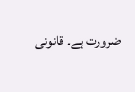ضرورت ہے۔ قانونی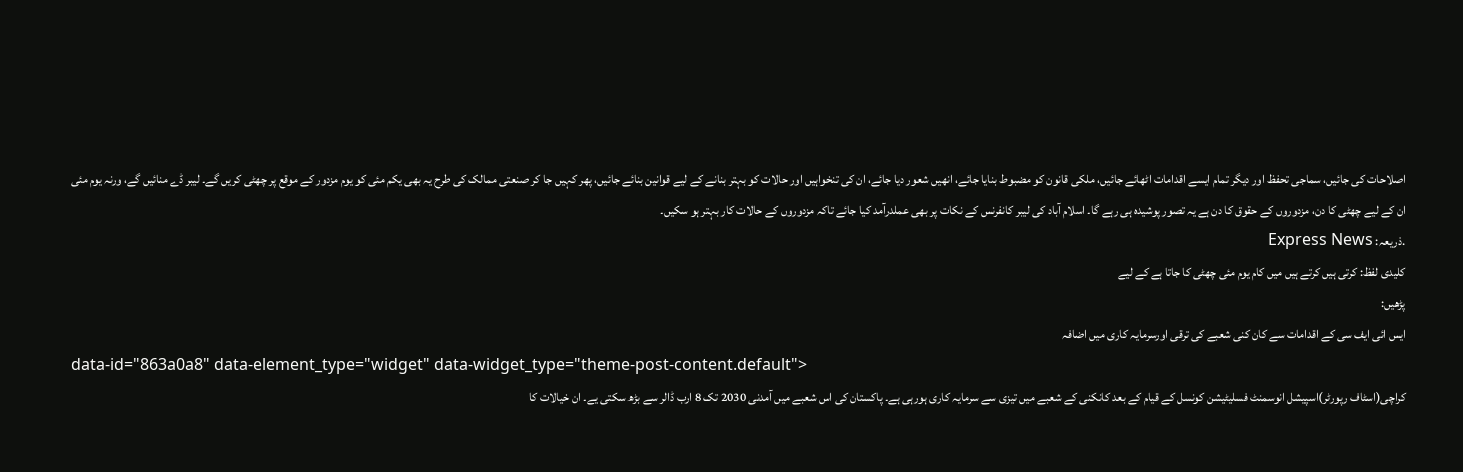اصلاحات کی جائیں، سماجی تحفظ اور دیگر تمام ایسے اقدامات اٹھائے جائیں، ملکی قانون کو مضبوط بنایا جائے، انھیں شعور دیا جائے، ان کی تنخواہیں اور حالات کو بہتر بنانے کے لیے قوانین بنائے جائیں، پھر کہیں جا کر صنعتی ممالک کی طرح یہ بھی یکم مئی کو یوم مزدور کے موقع پر چھٹی کریں گے۔ لیبر ڈے منائیں گے، ورنہ یوم مئی ان کے لیے چھٹی کا دن، مزدوروں کے حقوق کا دن ہے یہ تصور پوشیدہ ہی رہے گا۔ اسلام آباد کی لیبر کانفرنس کے نکات پر بھی عملدرآمد کیا جائے تاکہ مزدوروں کے حالات کار بہتر ہو سکیں۔
.ذریعہ: Express News
کلیدی لفظ: کرتی ہیں کرتے ہیں میں کام یوم مئی چھٹی کا جاتا ہے کے لیے
پڑھیں:
ایس ائی ایف سی کے اقدامات سے کان کنی شعبے کی ترقی اورسرمایہ کاری میں اضافہ
data-id="863a0a8" data-element_type="widget" data-widget_type="theme-post-content.default">
کراچی(اسٹاف رپورٹر)اسپیشل انوسمنٹ فسلیٹیشن کونسل کے قیام کے بعد کانکنی کے شعبے میں تیزی سے سرمایہ کاری ہورہی ہے۔ پاکستان کی اس شعبے میں آمدنی 2030 تک 8 ارب ڈالر سے بڑھ سکتی یے۔ ان خیالات کا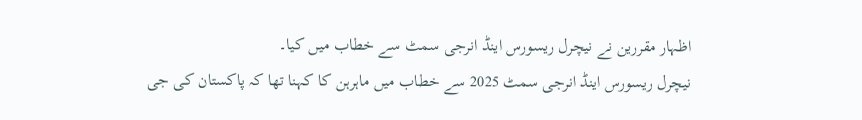اظہار مقررین نے نیچرل ریسورس اینڈ انرجی سمٹ سے خطاب میں کیا۔
نیچرل ریسورس اینڈ انرجی سمٹ 2025 سے خطاب میں ماہرہن کا کہنا تھا کہ پاکستان کی جی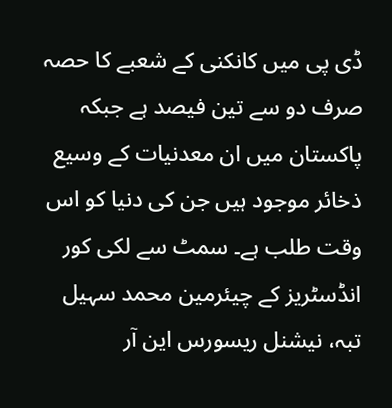ڈی پی میں کانکنی کے شعبے کا حصہ صرف دو سے تین فیصد ہے جبکہ پاکستان میں ان معدنیات کے وسیع ذخائر موجود ہیں جن کی دنیا کو اس وقت طلب ہے۔ سمٹ سے لکی کور انڈسٹریز کے چیئرمین محمد سہیل تبہ، نیشنل ریسورس این آر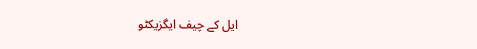ایل کے چیف ایگزیکٹو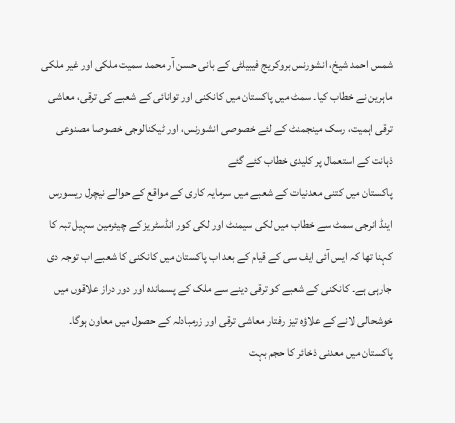شمس احمد شیخ، انشورنس بروکریج فیبیلٹی کے بانی حسن آر محمد سمیت ملکی اور غیر ملکی ماہرین نے خطاب کیا۔ سمٹ میں پاکستان میں کانکنی اور توانائی کے شعبے کی ترقی، معاشی ترقی اہمیت، رسک مینجمنٹ کے لئے خصوصی انشورنس، اور ٹیکنالوجی خصوصا مصنوعی ذہانت کے استعمال پر کلیدی خطاب کئے گئے
پاکستان میں کتنی معدنیات کے شعبے میں سرمایہ کاری کے مواقع کے حوالے نیچرل ریسورس اینڈ انرجی سمٹ سے خطاب میں لکی سیمنٹ اور لکی کور انڈسٹریز کے چیئرمین سہیل تبہ کا کہنا تھا کہ ایس آئی ایف سی کے قیام کے بعد اب پاکستان میں کانکنی کا شعبے اب توجہ دی جارہی ہے۔ کانکنی کے شعبے کو ترقی دینے سے ملک کے پسماندہ اور دور دراز علاقوں میں خوشحالی لانے کے علاؤہ تیز رفتار معاشی ترقی اور زرمبادلہ کے حصول میں معاون ہوگا۔ پاکستان میں معدنی ذخائر کا حجم بہت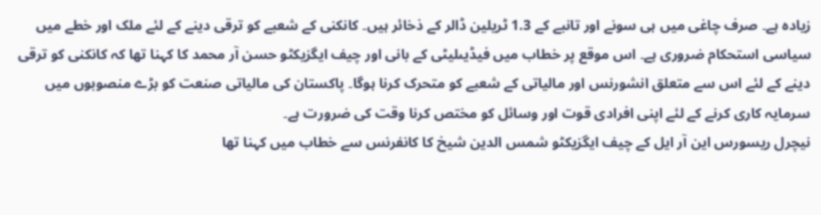زیادہ ہے۔ صرف چاغی میں ہی سونے اور تانبے کے 1.3 ٹریلین ڈالر کے ذخائر ہیں۔ کانکنی کے شعبے کو ترقی دینے کے لئے ملک اور خطے میں سیاسی استحکام ضروری ہے۔ اس موقع پر خطاب میں فیڈیںلیٹی کے بانی اور چیف ایگزیکٹو حسن آر محمد کا کہنا تھا کہ کانکنی کو ترقی دینے کے لئے اس سے متعلق انشورنس اور مالیاتی کے شعبے کو متحرک کرنا ہوگا۔ پاکستان کی مالیاتی صنعت کو بڑے منصوبوں میں سرمایہ کاری کرنے کے لئے اپنی افرادی قوت اور وسائل کو مختص کرنا وقت کی ضرورت ہے۔
نیچرل ریسورس این آر ایل کے چیف ایگزیکٹو شمس الدین شیخ کا کانفرنس سے خطاب میں کہنا تھا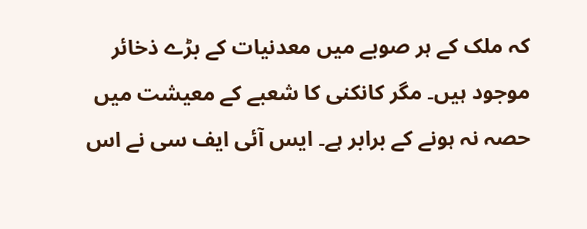کہ ملک کے ہر صوبے میں معدنیات کے بڑے ذخائر موجود ہیں۔ مگر کانکنی کا شعبے کے معیشت میں حصہ نہ ہونے کے برابر ہے۔ ایس آئی ایف سی نے اس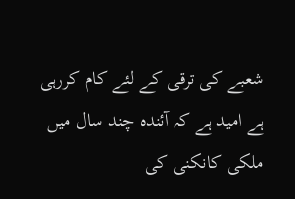شعبے کی ترقی کے لئے کام کررہی ہے امید ہے کہ آئندہ چند سال میں ملکی کانکنی کی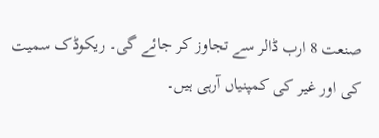صنعت 8 ارب ڈالر سے تجاوز کر جائے گی۔ ریکوڈک سمیت کی اور غیر کی کمپنیاں آرہی ہیں۔